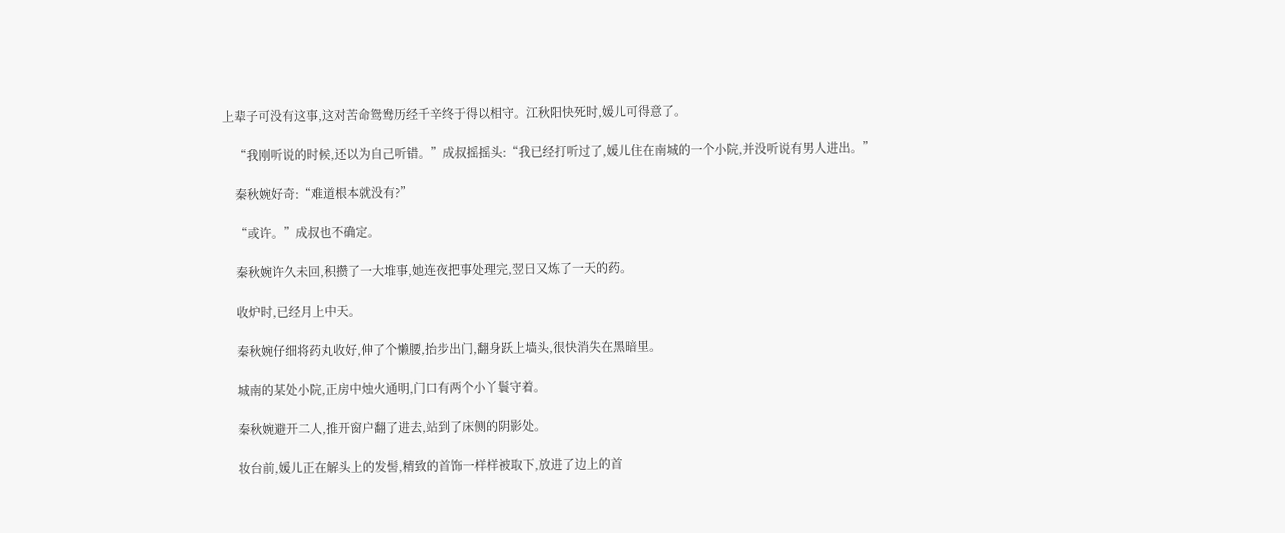上辈子可没有这事,这对苦命鸳鸯历经千辛终于得以相守。江秋阳快死时,媛儿可得意了。

    “我刚听说的时候,还以为自己听错。”成叔摇摇头:“我已经打听过了,媛儿住在南城的一个小院,并没听说有男人进出。”

    秦秋婉好奇:“难道根本就没有?”

    “或许。”成叔也不确定。

    秦秋婉许久未回,积攒了一大堆事,她连夜把事处理完,翌日又炼了一天的药。

    收炉时,已经月上中天。

    秦秋婉仔细将药丸收好,伸了个懒腰,抬步出门,翻身跃上墙头,很快消失在黑暗里。

    城南的某处小院,正房中烛火通明,门口有两个小丫鬟守着。

    秦秋婉避开二人,推开窗户翻了进去,站到了床侧的阴影处。

    妆台前,媛儿正在解头上的发髻,精致的首饰一样样被取下,放进了边上的首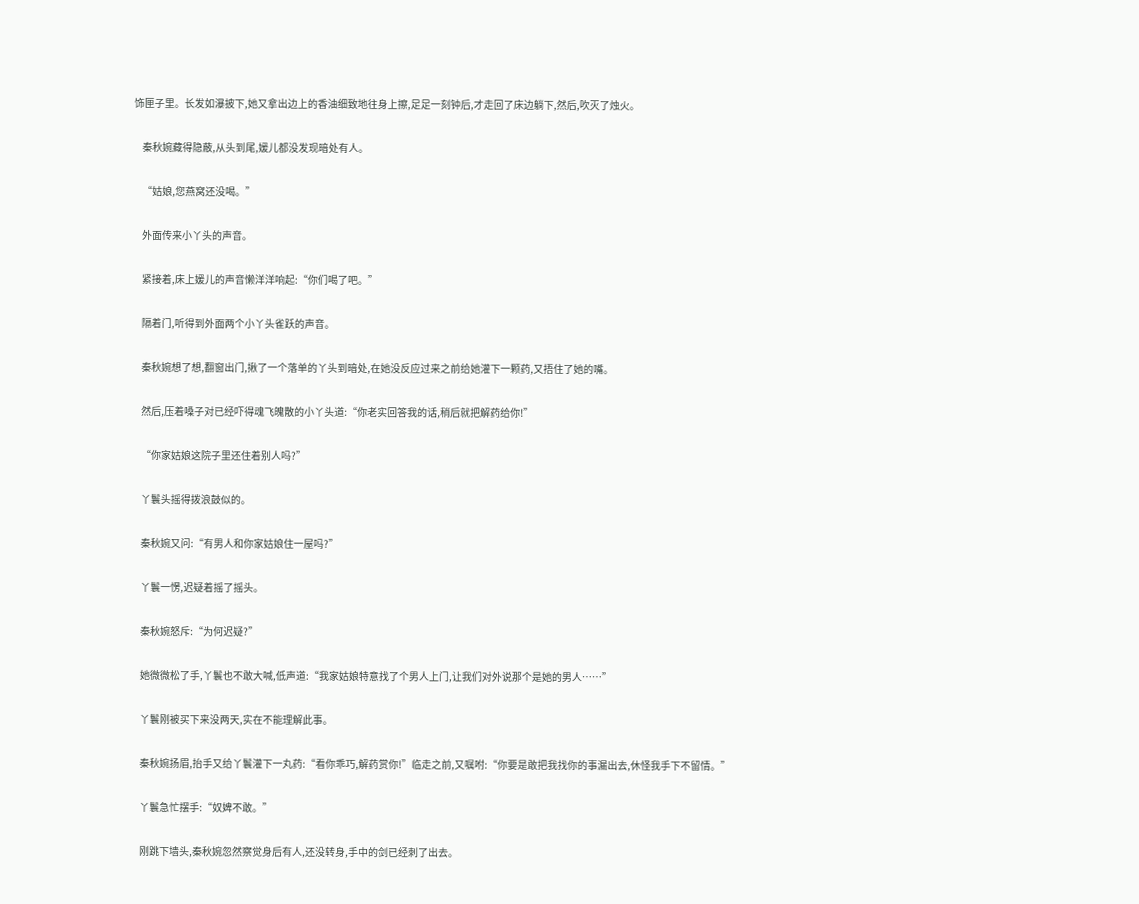饰匣子里。长发如瀑披下,她又拿出边上的香油细致地往身上擦,足足一刻钟后,才走回了床边躺下,然后,吹灭了烛火。

    秦秋婉藏得隐蔽,从头到尾,媛儿都没发现暗处有人。

    “姑娘,您燕窝还没喝。”

    外面传来小丫头的声音。

    紧接着,床上媛儿的声音懒洋洋响起:“你们喝了吧。”

    隔着门,听得到外面两个小丫头雀跃的声音。

    秦秋婉想了想,翻窗出门,揪了一个落单的丫头到暗处,在她没反应过来之前给她灌下一颗药,又捂住了她的嘴。

    然后,压着嗓子对已经吓得魂飞魄散的小丫头道:“你老实回答我的话,稍后就把解药给你!”

    “你家姑娘这院子里还住着别人吗?”

    丫鬟头摇得拨浪鼓似的。

    秦秋婉又问:“有男人和你家姑娘住一屋吗?”

    丫鬟一愣,迟疑着摇了摇头。

    秦秋婉怒斥:“为何迟疑?”

    她微微松了手,丫鬟也不敢大喊,低声道:“我家姑娘特意找了个男人上门,让我们对外说那个是她的男人……”

    丫鬟刚被买下来没两天,实在不能理解此事。

    秦秋婉扬眉,抬手又给丫鬟灌下一丸药:“看你乖巧,解药赏你!”临走之前,又嘱咐:“你要是敢把我找你的事漏出去,休怪我手下不留情。”

    丫鬟急忙摆手:“奴婢不敢。”

    刚跳下墙头,秦秋婉忽然察觉身后有人,还没转身,手中的剑已经刺了出去。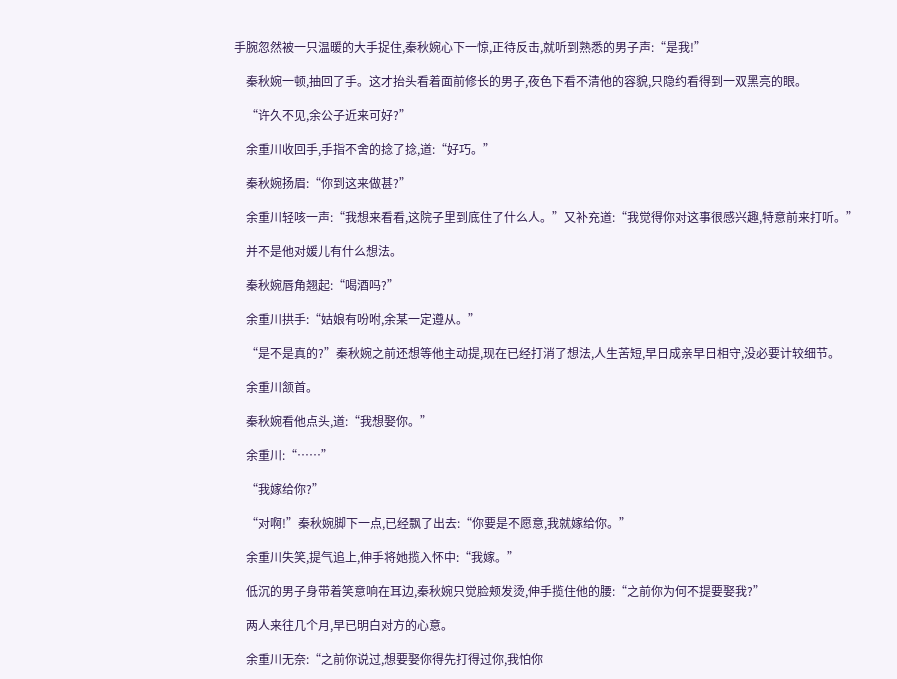手腕忽然被一只温暖的大手捉住,秦秋婉心下一惊,正待反击,就听到熟悉的男子声:“是我!”

    秦秋婉一顿,抽回了手。这才抬头看着面前修长的男子,夜色下看不清他的容貌,只隐约看得到一双黑亮的眼。

    “许久不见,余公子近来可好?”

    余重川收回手,手指不舍的捻了捻,道:“好巧。”

    秦秋婉扬眉:“你到这来做甚?”

    余重川轻咳一声:“我想来看看,这院子里到底住了什么人。”又补充道:“我觉得你对这事很感兴趣,特意前来打听。”

    并不是他对媛儿有什么想法。

    秦秋婉唇角翘起:“喝酒吗?”

    余重川拱手:“姑娘有吩咐,余某一定遵从。”

    “是不是真的?”秦秋婉之前还想等他主动提,现在已经打消了想法,人生苦短,早日成亲早日相守,没必要计较细节。

    余重川颔首。

    秦秋婉看他点头,道:“我想娶你。”

    余重川:“……”

    “我嫁给你?”

    “对啊!”秦秋婉脚下一点,已经飘了出去:“你要是不愿意,我就嫁给你。”

    余重川失笑,提气追上,伸手将她揽入怀中:“我嫁。”

    低沉的男子身带着笑意响在耳边,秦秋婉只觉脸颊发烫,伸手揽住他的腰:“之前你为何不提要娶我?”

    两人来往几个月,早已明白对方的心意。

    余重川无奈:“之前你说过,想要娶你得先打得过你,我怕你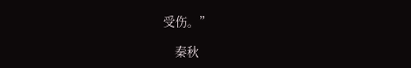受伤。”

    秦秋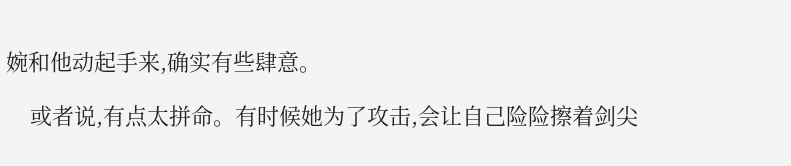婉和他动起手来,确实有些肆意。

    或者说,有点太拼命。有时候她为了攻击,会让自己险险擦着剑尖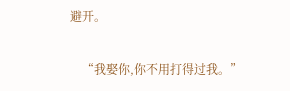避开。

    “我娶你,你不用打得过我。”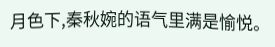月色下,秦秋婉的语气里满是愉悦。